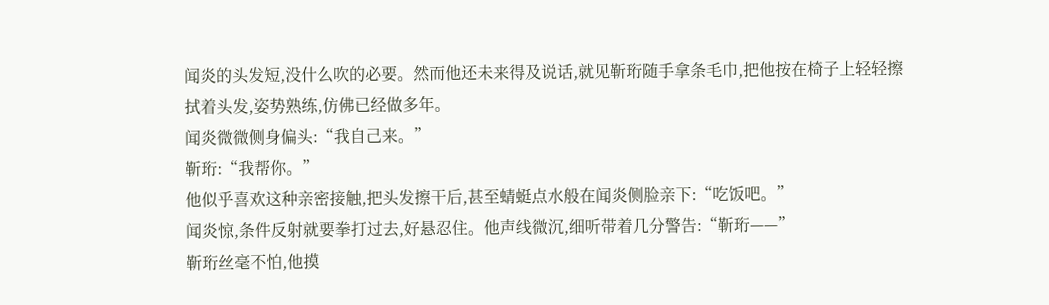闻炎的头发短,没什么吹的必要。然而他还未来得及说话,就见靳珩随手拿条毛巾,把他按在椅子上轻轻擦拭着头发,姿势熟练,仿佛已经做多年。
闻炎微微侧身偏头:“我自己来。”
靳珩:“我帮你。”
他似乎喜欢这种亲密接触,把头发擦干后,甚至蜻蜓点水般在闻炎侧脸亲下:“吃饭吧。”
闻炎惊,条件反射就要拳打过去,好悬忍住。他声线微沉,细听带着几分警告:“靳珩——”
靳珩丝毫不怕,他摸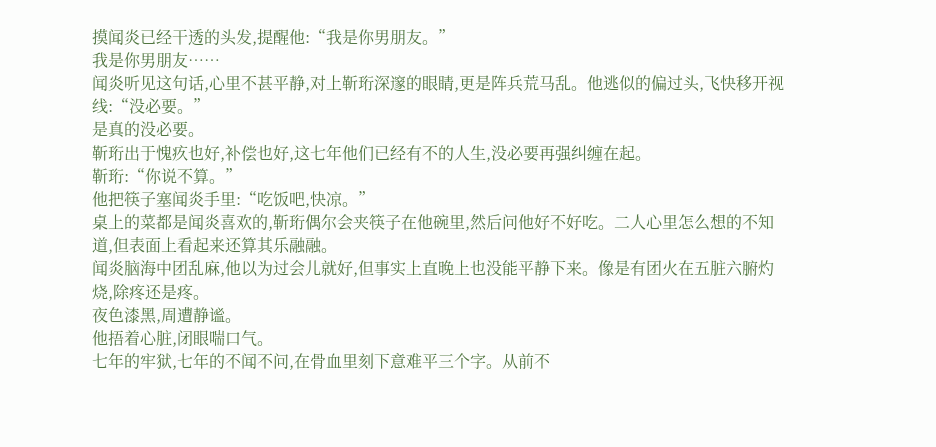摸闻炎已经干透的头发,提醒他:“我是你男朋友。”
我是你男朋友……
闻炎听见这句话,心里不甚平静,对上靳珩深邃的眼睛,更是阵兵荒马乱。他逃似的偏过头,飞快移开视线:“没必要。”
是真的没必要。
靳珩出于愧疚也好,补偿也好,这七年他们已经有不的人生,没必要再强纠缠在起。
靳珩:“你说不算。”
他把筷子塞闻炎手里:“吃饭吧,快凉。”
桌上的菜都是闻炎喜欢的,靳珩偶尔会夹筷子在他碗里,然后问他好不好吃。二人心里怎么想的不知道,但表面上看起来还算其乐融融。
闻炎脑海中团乱麻,他以为过会儿就好,但事实上直晚上也没能平静下来。像是有团火在五脏六腑灼烧,除疼还是疼。
夜色漆黑,周遭静谧。
他捂着心脏,闭眼喘口气。
七年的牢狱,七年的不闻不问,在骨血里刻下意难平三个字。从前不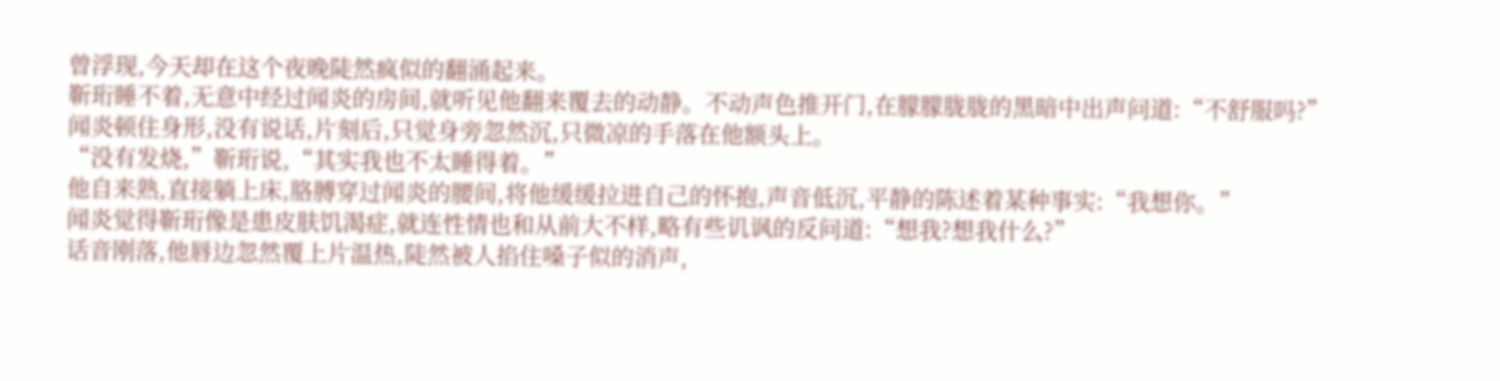曾浮现,今天却在这个夜晚陡然疯似的翻涌起来。
靳珩睡不着,无意中经过闻炎的房间,就听见他翻来覆去的动静。不动声色推开门,在朦朦胧胧的黑暗中出声问道:“不舒服吗?”
闻炎顿住身形,没有说话,片刻后,只觉身旁忽然沉,只微凉的手落在他额头上。
“没有发烧,”靳珩说,“其实我也不太睡得着。”
他自来熟,直接躺上床,胳膊穿过闻炎的腰间,将他缓缓拉进自己的怀抱,声音低沉,平静的陈述着某种事实:“我想你。”
闻炎觉得靳珩像是患皮肤饥渴症,就连性情也和从前大不样,略有些讥讽的反问道:“想我?想我什么?”
话音刚落,他唇边忽然覆上片温热,陡然被人掐住嗓子似的消声,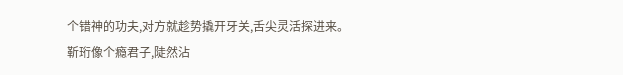个错神的功夫,对方就趁势撬开牙关,舌尖灵活探进来。
靳珩像个瘾君子,陡然沾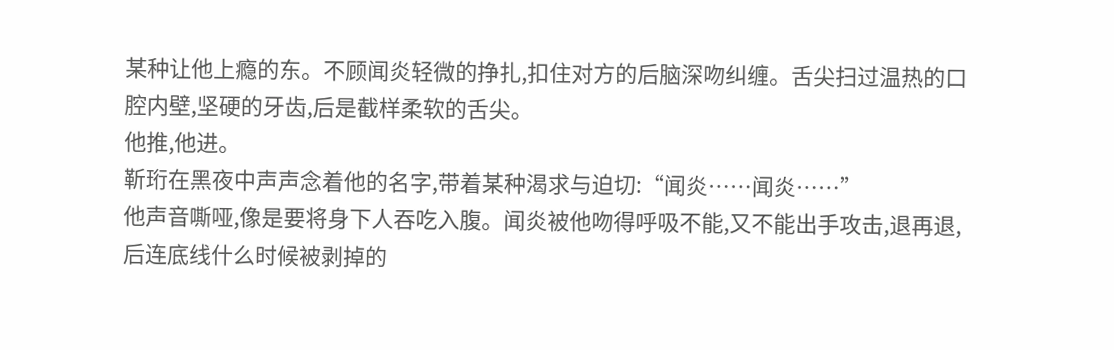某种让他上瘾的东。不顾闻炎轻微的挣扎,扣住对方的后脑深吻纠缠。舌尖扫过温热的口腔内壁,坚硬的牙齿,后是截样柔软的舌尖。
他推,他进。
靳珩在黑夜中声声念着他的名字,带着某种渴求与迫切:“闻炎……闻炎……”
他声音嘶哑,像是要将身下人吞吃入腹。闻炎被他吻得呼吸不能,又不能出手攻击,退再退,后连底线什么时候被剥掉的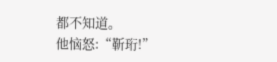都不知道。
他恼怒:“靳珩!”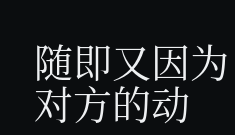随即又因为对方的动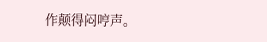作颠得闷哼声。